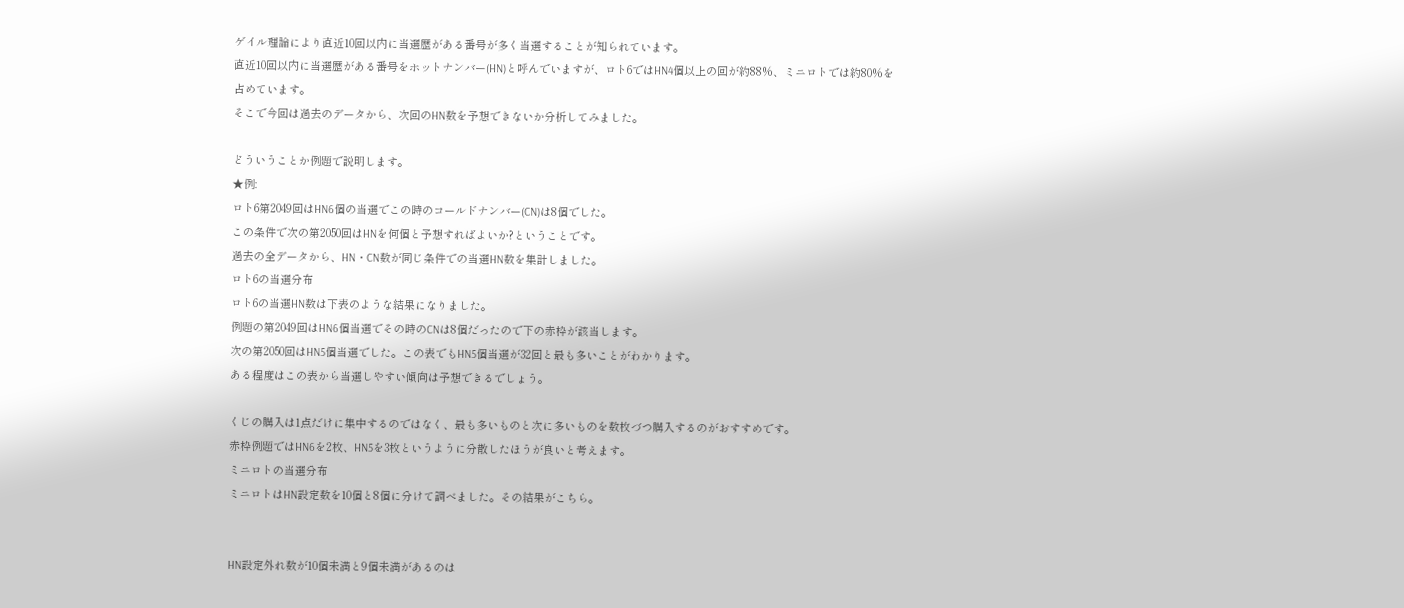ゲイル理論により直近10回以内に当選歴がある番号が多く当選することが知られています。
直近10回以内に当選歴がある番号をホットナンバー(HN)と呼んでいますが、ロト6ではHN4個以上の回が約88%、ミニロトでは約80%を占めています。
そこで今回は過去のデータから、次回のHN数を予想できないか分析してみました。

どういうことか例題で説明します。
★例:
ロト6第2049回はHN6個の当選でこの時のコールドナンバー(CN)は8個でした。
この条件で次の第2050回はHNを何個と予想すればよいか?ということです。
過去の全データから、HN・CN数が同じ条件での当選HN数を集計しました。
ロト6の当選分布
ロト6の当選HN数は下表のような結果になりました。
例題の第2049回はHN6個当選でその時のCNは8個だったので下の赤枠が該当します。
次の第2050回はHN5個当選でした。この表でもHN5個当選が32回と最も多いことがわかります。
ある程度はこの表から当選しやすい傾向は予想できるでしょう。

くじの購入は1点だけに集中するのではなく、最も多いものと次に多いものを数枚づつ購入するのがおすすめです。
赤枠例題ではHN6を2枚、HN5を3枚というように分散したほうが良いと考えます。
ミニロトの当選分布
ミニロトはHN設定数を10個と8個に分けて調べました。その結果がこちら。


HN設定外れ数が10個未満と9個未満があるのは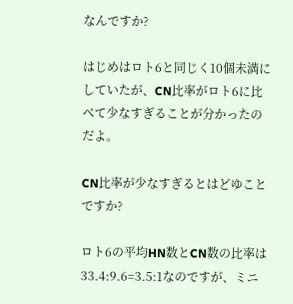なんですか?

はじめはロト6と同じく10個未満にしていたが、CN比率がロト6に比べて少なすぎることが分かったのだよ。

CN比率が少なすぎるとはどゆことですか?

ロト6の平均HN数とCN数の比率は33.4:9.6=3.5:1なのですが、ミニ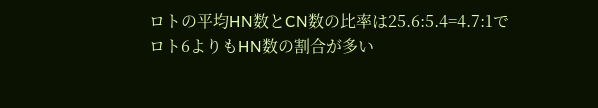ロトの平均HN数とCN数の比率は25.6:5.4=4.7:1でロト6よりもHN数の割合が多い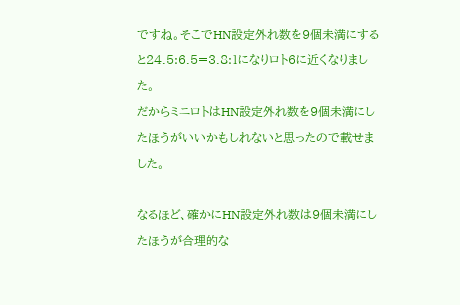ですね。そこでHN設定外れ数を9個未満にすると24.5:6.5=3.8:1になりロト6に近くなりました。
だからミニロトはHN設定外れ数を9個未満にしたほうがいいかもしれないと思ったので載せました。

なるほど、確かにHN設定外れ数は9個未満にしたほうが合理的な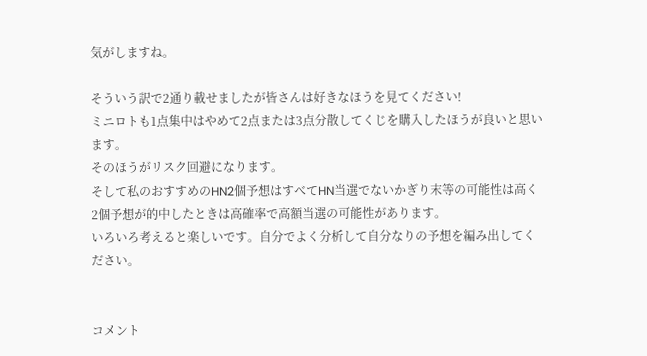気がしますね。

そういう訳で2通り載せましたが皆さんは好きなほうを見てください!
ミニロトも1点集中はやめて2点または3点分散してくじを購入したほうが良いと思います。
そのほうがリスク回避になります。
そして私のおすすめのHN2個予想はすべてHN当選でないかぎり末等の可能性は高く2個予想が的中したときは高確率で高額当選の可能性があります。
いろいろ考えると楽しいです。自分でよく分析して自分なりの予想を編み出してください。


コメント